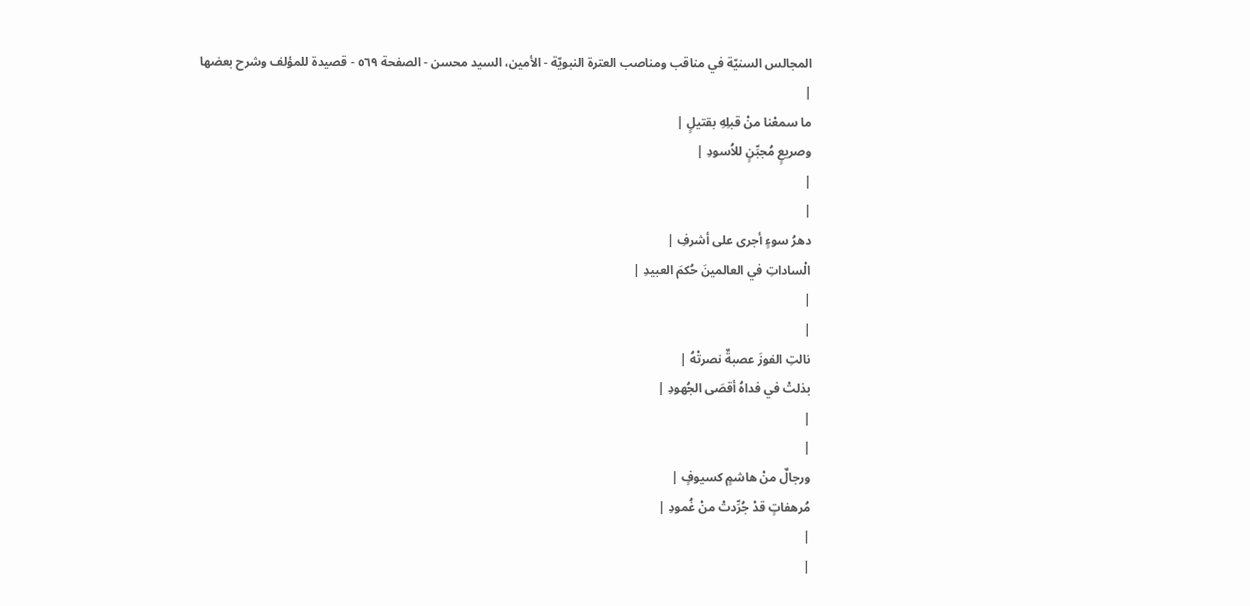المجالس السنيّة في مناقب ومناصب العترة النبويّة - الأمين، السيد محسن - الصفحة ٥٦٩ - قصيدة للمؤلف وشرح بعضها
|
ما سمعْنا منْ قبلِهِ بقتيلٍ |
وصريعٍ مُجبِّنٍ للاُسودِ |
|
|
دهرُ سوءٍ أجرى على أشرفِ |
الْساداتِ في العالمينَ حُكمَ العبيدِ |
|
|
نالتِ الفوزَ عصبةٌ نصرتْهُ |
بذلتْ في فداهُ أقصَى الجُهودِ |
|
|
ورجالٌ منْ هاشمٍ كسيوفٍ |
مُرهفاتٍ قدْ جُرِّدتْ منْ غُمودِ |
|
|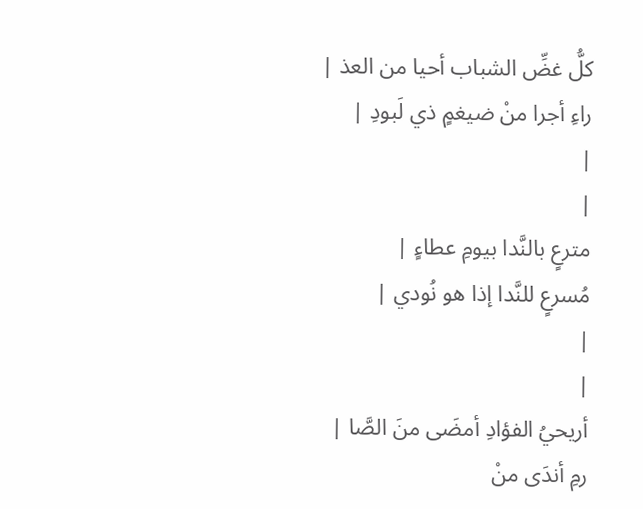كلُّ غضِّ الشباب أحيا من العذ |
راءِ أجرا منْ ضيغمٍ ذي لَبودِ |
|
|
مترعٍ بالنَّدا بيومِ عطاءٍ |
مُسرعٍ للنَّدا إذا هو نُودي |
|
|
أريحيُ الفؤادِ أمضَى منَ الصَّا |
رمِ أندَى منْ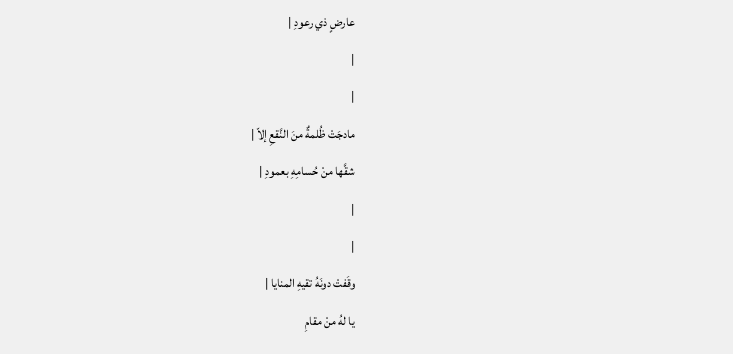عارضٍ ذي رعودِ |
|
|
مادجَتْ ظُلمةٌ منَ النَّقعِ إلاّ |
شقَّها منْ حُسامِهِ بعمودِ |
|
|
وقَفتْ دونَهُ تقيهِ المنايا |
يا لهُ منْ مقامِ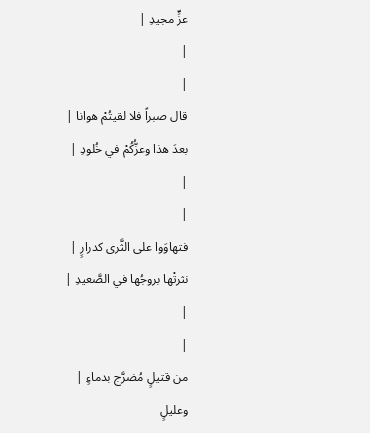عزٍّ مجيدِ |
|
|
قال صبراً فلا لقيتُمْ هوانا |
بعدَ هذا وعزُّكُمْ في خُلودِ |
|
|
فتهاوَوا على الثَّرى كدرارٍ |
نثرتْها بروجُها في الصَّعيدِ |
|
|
من قتيلٍ مُضرَّج بدماءٍ |
وعليلٍ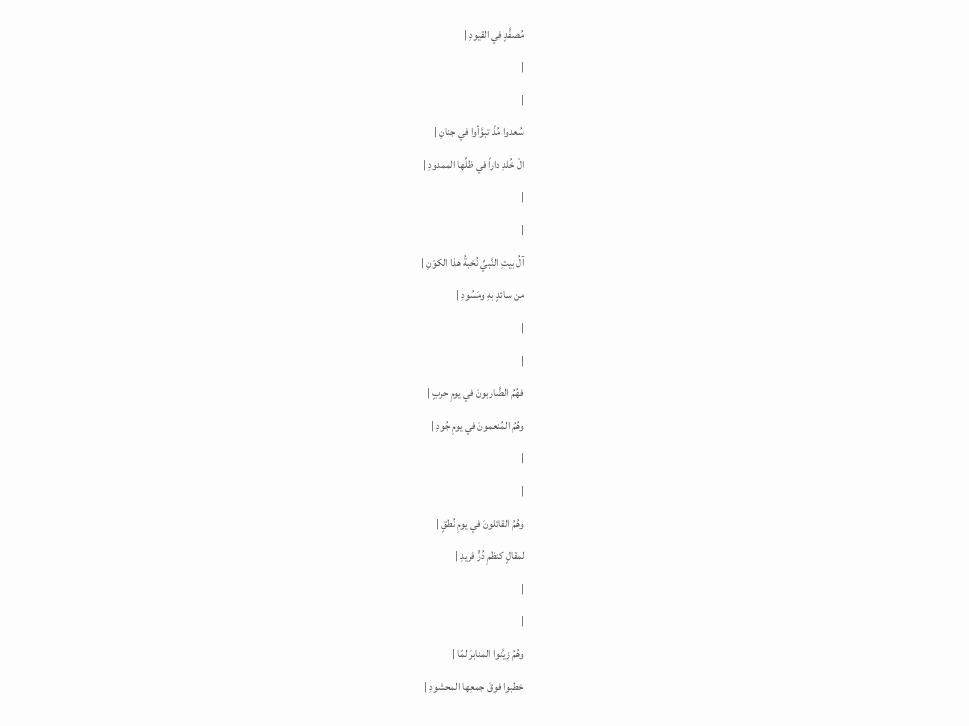مُصفَّدٍ في القيودِ |
|
|
سُعدوا مُذْ تبوَّأوا في جنانِ |
الْ خُلدِ داراً في ظلِّها الممدودِ |
|
|
آلُ بيتِ النَّبيِّ نُخبةُ هذا الكوْنِ |
من سائدٍ بهِ ومَسُودِ |
|
|
فهُمُ الضَّاربونَ في يومِ حربٍ |
وهُمُ المُنعمونَ في يومِ جُودِ |
|
|
وهُمُ القائلونَ في يومِ نُطقٍ |
لمقالٍ كنظمِ دُرٍّ فريدِ |
|
|
وهُمُ زيَّنوا المنابرَ لمّا |
خطبوا فوقَ جمعِها المحشودِ |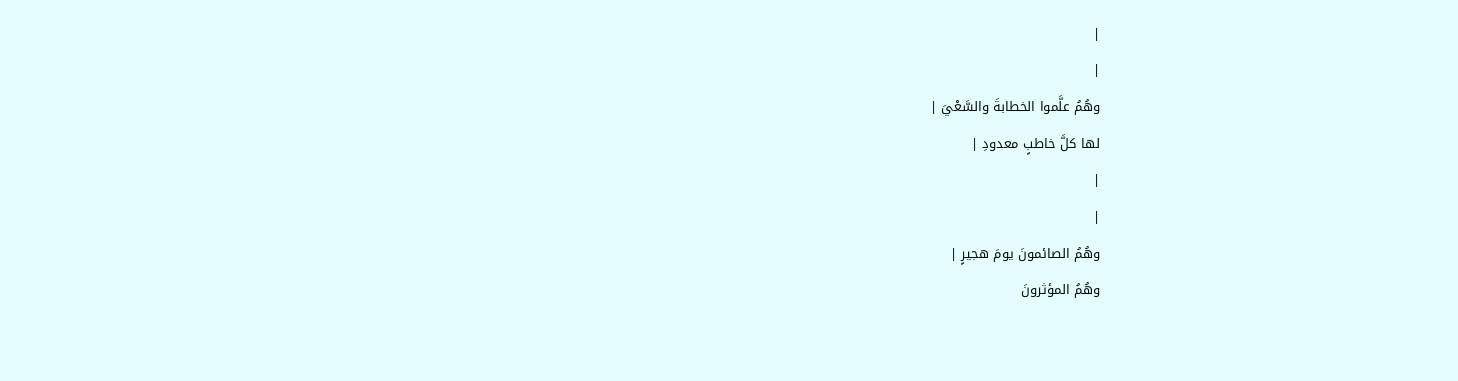|
|
وهُمُ علَّموا الخطابةَ والسَّعْيَ |
لها كلَّ خاطبٍ معدودِ |
|
|
وهُمُ الصائمونَ يومَ هجيرٍ |
وهُمُ المؤثرونَ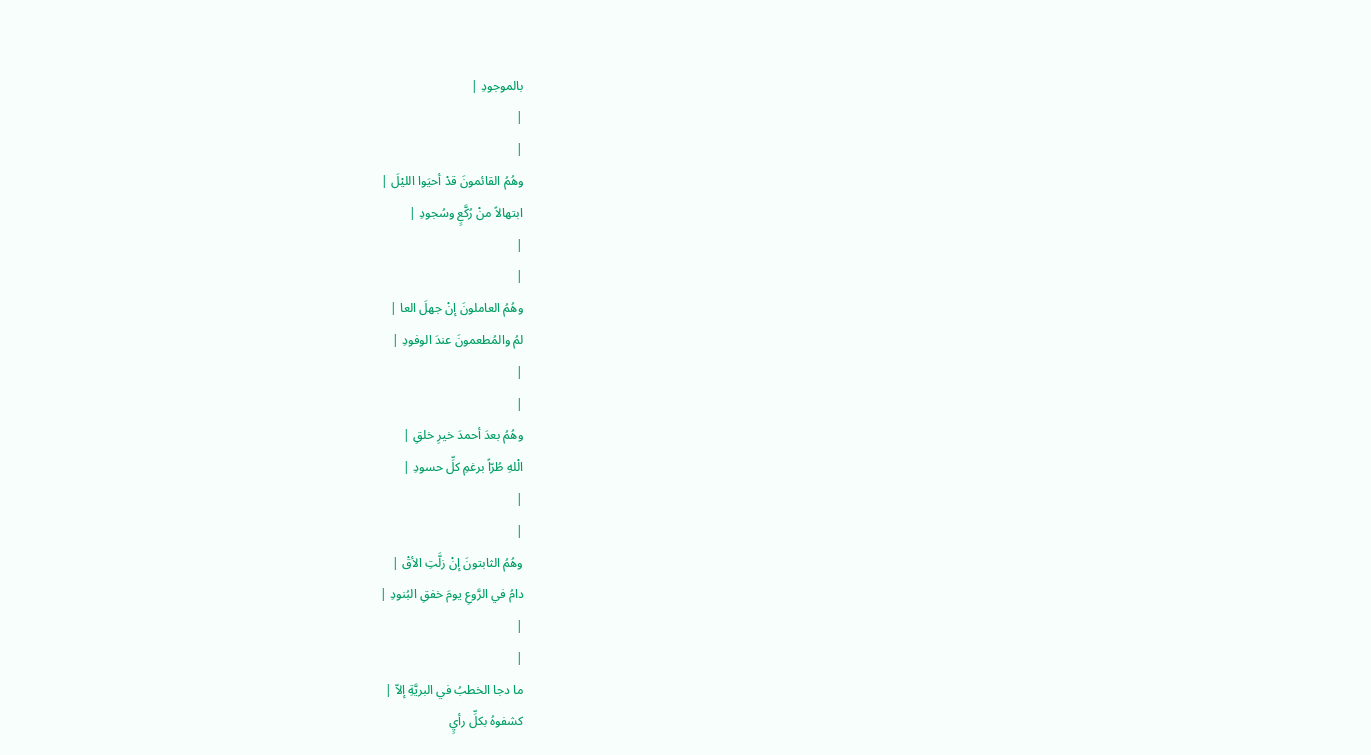بالموجودِ |
|
|
وهُمُ القائمونَ قدْ أحيَوا الليْلَ |
ابتهالاً منْ رُكَّعٍ وسُجودِ |
|
|
وهُمُ العاملونَ إنْ جهلَ العا |
لمُ والمُطعمونَ عندَ الوفودِ |
|
|
وهُمُ بعدَ أحمدَ خيرِ خلقِ |
الْلهِ طُرّاً برغمِ كلِّ حسودِ |
|
|
وهُمُ الثابتونَ إنْ زلَّتِ الأقْ |
دامُ في الرَّوعِ يومَ خفقِ البُنودِ |
|
|
ما دجا الخطبُ في البريَّةِ إلاّ |
كشفوهُ بكلِّ رأيٍ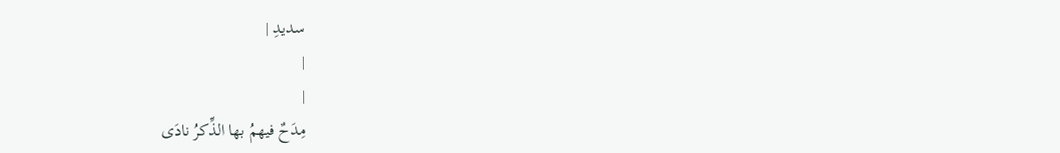سديدِ |
|
|
مِدَحٌ فيهمُ بها الذِّكرُ نادَى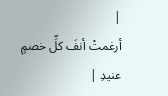|
أرغمتْ أنفَ كلِّ خصمٍ عنيدِ |